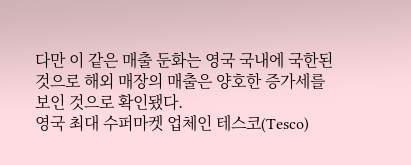다만 이 같은 매출 둔화는 영국 국내에 국한된 것으로 해외 매장의 매출은 양호한 증가세를 보인 것으로 확인됐다.
영국 최대 수퍼마켓 업체인 테스코(Tesco)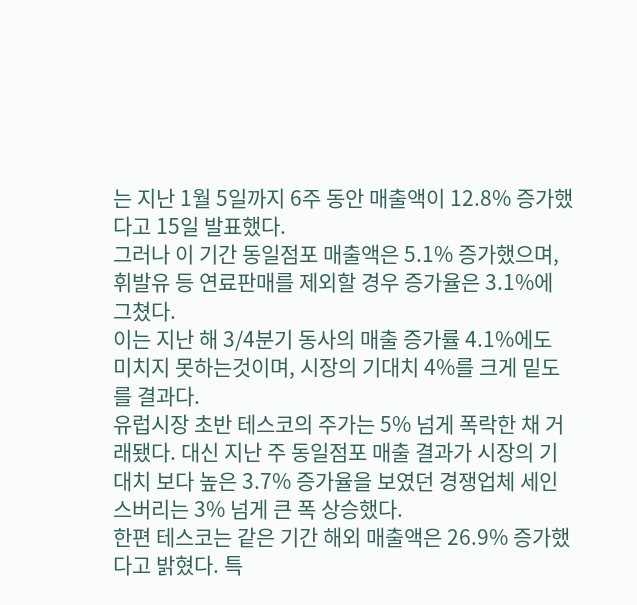는 지난 1월 5일까지 6주 동안 매출액이 12.8% 증가했다고 15일 발표했다.
그러나 이 기간 동일점포 매출액은 5.1% 증가했으며, 휘발유 등 연료판매를 제외할 경우 증가율은 3.1%에 그쳤다.
이는 지난 해 3/4분기 동사의 매출 증가률 4.1%에도 미치지 못하는것이며, 시장의 기대치 4%를 크게 밑도를 결과다.
유럽시장 초반 테스코의 주가는 5% 넘게 폭락한 채 거래됐다. 대신 지난 주 동일점포 매출 결과가 시장의 기대치 보다 높은 3.7% 증가율을 보였던 경쟁업체 세인스버리는 3% 넘게 큰 폭 상승했다.
한편 테스코는 같은 기간 해외 매출액은 26.9% 증가했다고 밝혔다. 특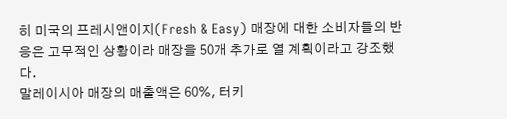히 미국의 프레시앤이지(Fresh & Easy) 매장에 대한 소비자들의 반응은 고무적인 상황이라 매장을 50개 추가로 열 계획이라고 강조했다.
말레이시아 매장의 매출액은 60%, 터키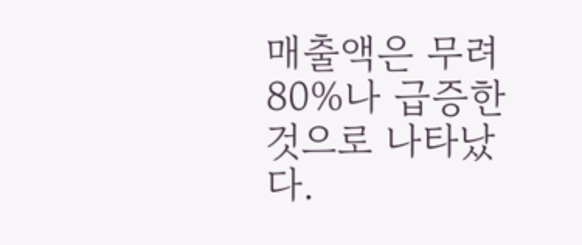매출액은 무려 80%나 급증한 것으로 나타났다.